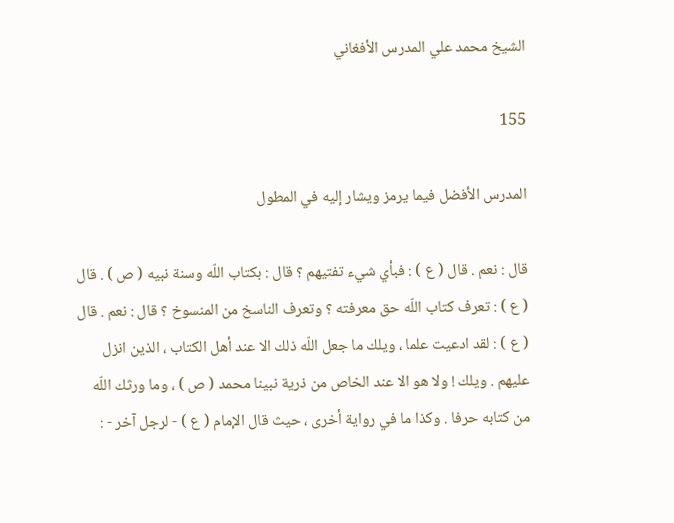الشيخ محمد علي المدرس الأفغاني

155

المدرس الأفضل فيما يرمز ويشار إليه في المطول

قال : نعم . قال ( ع ) : فبأي شيء تفتيهم ؟ قال : بكتاب اللّه وسنة نبيه ( ص ) . قال ( ع ) : تعرف كتاب اللّه حق معرفته ؟ وتعرف الناسخ من المنسوخ ؟ قال : نعم . قال ( ع ) : لقد ادعيت علما ، ويلك ما جعل اللّه ذلك الا عند أهل الكتاب ، الذين انزل عليهم . ويلك ! ولا هو الا عند الخاص من ذرية نبينا محمد ( ص ) ، وما ورثك اللّه من كتابه حرفا . وكذا ما في رواية أخرى ، حيث قال الإمام ( ع ) - لرجل آخر - :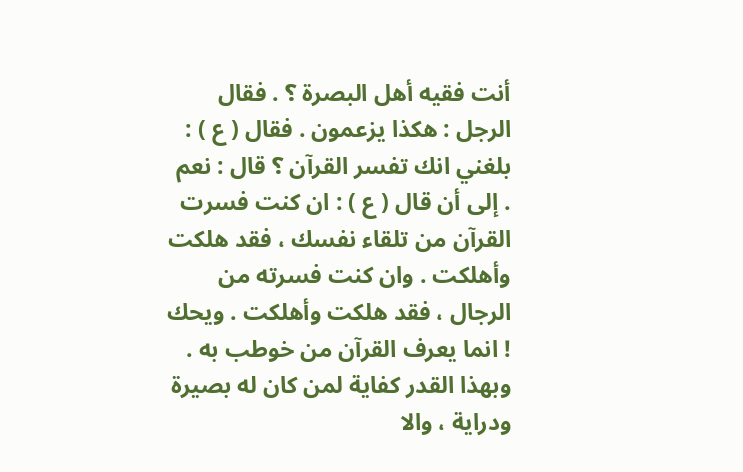أنت فقيه أهل البصرة ؟ . فقال الرجل : هكذا يزعمون . فقال ( ع ) : بلغني انك تفسر القرآن ؟ قال : نعم . إلى أن قال ( ع ) : ان كنت فسرت القرآن من تلقاء نفسك ، فقد هلكت وأهلكت . وان كنت فسرته من الرجال ، فقد هلكت وأهلكت . ويحك ! انما يعرف القرآن من خوطب به . وبهذا القدر كفاية لمن كان له بصيرة ودراية ، والا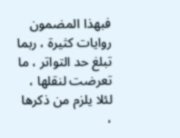فبهذا المضمون روايات كثيرة ، ربما تبلغ حد التواتر ، ما تعرضت لنقلها ، لئلا يلزم من ذكرها ،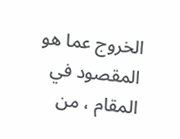الخروج عما هو المقصود في المقام ، من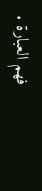فهم العبارة .